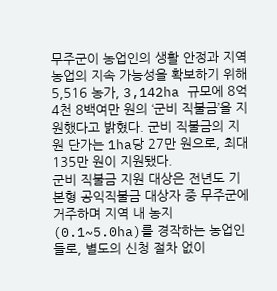무주군이 농업인의 생활 안정과 지역 농업의 지속 가능성을 확보하기 위해 5,516 농가, 3,142ha 규모에 8억 4천 8백여만 원의 ‘군비 직불금’을 지원했다고 밝혔다. 군비 직불금의 지원 단가는 1ha당 27만 원으로, 최대 135만 원이 지원됐다.
군비 직불금 지원 대상은 전년도 기본형 공익직불금 대상자 중 무주군에 거주하며 지역 내 농지(0.1~5.0ha)를 경작하는 농업인들로, 별도의 신청 절차 없이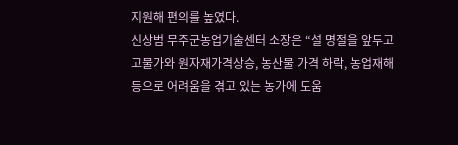지원해 편의를 높였다.
신상범 무주군농업기술센터 소장은 “설 명절을 앞두고 고물가와 원자재가격상승, 농산물 가격 하락, 농업재해 등으로 어려움을 겪고 있는 농가에 도움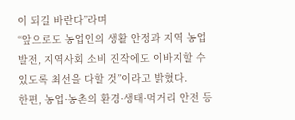이 되길 바란다”라며
“앞으로도 농업인의 생활 안정과 지역 농업 발전, 지역사회 소비 진작에도 이바지할 수 있도록 최선을 다할 것”이라고 밝혔다.
한편, 농업·농촌의 환경·생태·먹거리 안전 등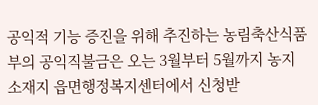공익적 기능 증진을 위해 추진하는 농림축산식품부의 공익직불금은 오는 3월부터 5월까지 농지 소재지 읍면행정복지센터에서 신청받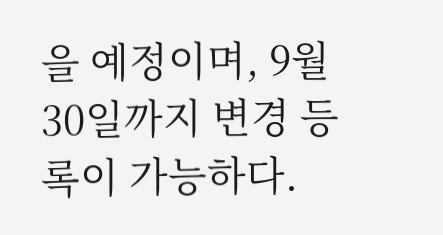을 예정이며, 9월 30일까지 변경 등록이 가능하다.